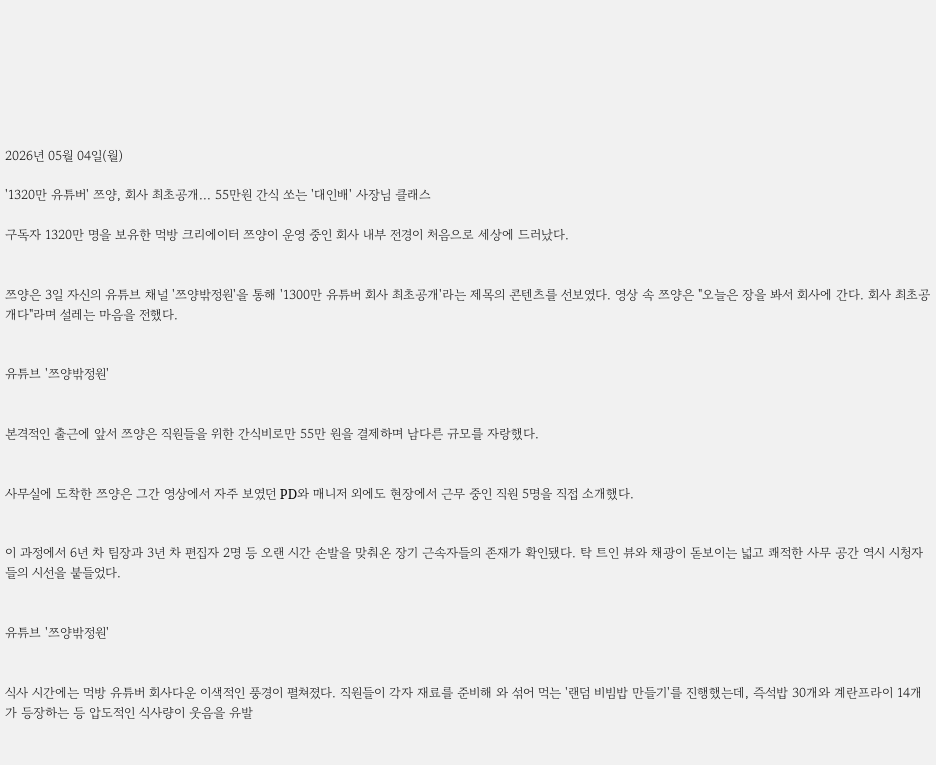2026년 05월 04일(월)

'1320만 유튜버' 쯔양, 회사 최초공개... 55만원 간식 쏘는 '대인배' 사장님 클래스

구독자 1320만 명을 보유한 먹방 크리에이터 쯔양이 운영 중인 회사 내부 전경이 처음으로 세상에 드러났다.


쯔양은 3일 자신의 유튜브 채널 '쯔양밖정원'을 통해 '1300만 유튜버 회사 최초공개'라는 제목의 콘텐츠를 선보였다. 영상 속 쯔양은 "오늘은 장을 봐서 회사에 간다. 회사 최초공개다"라며 설레는 마음을 전했다.


유튜브 '쯔양밖정원'


본격적인 출근에 앞서 쯔양은 직원들을 위한 간식비로만 55만 원을 결제하며 남다른 규모를 자랑했다.


사무실에 도착한 쯔양은 그간 영상에서 자주 보였던 PD와 매니저 외에도 현장에서 근무 중인 직원 5명을 직접 소개했다.


이 과정에서 6년 차 팀장과 3년 차 편집자 2명 등 오랜 시간 손발을 맞춰온 장기 근속자들의 존재가 확인됐다. 탁 트인 뷰와 채광이 돋보이는 넓고 쾌적한 사무 공간 역시 시청자들의 시선을 붙들었다.


유튜브 '쯔양밖정원'


식사 시간에는 먹방 유튜버 회사다운 이색적인 풍경이 펼쳐졌다. 직원들이 각자 재료를 준비해 와 섞어 먹는 '랜덤 비빔밥 만들기'를 진행했는데, 즉석밥 30개와 계란프라이 14개가 등장하는 등 압도적인 식사량이 웃음을 유발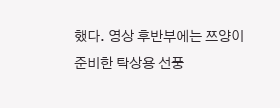했다. 영상 후반부에는 쯔양이 준비한 탁상용 선풍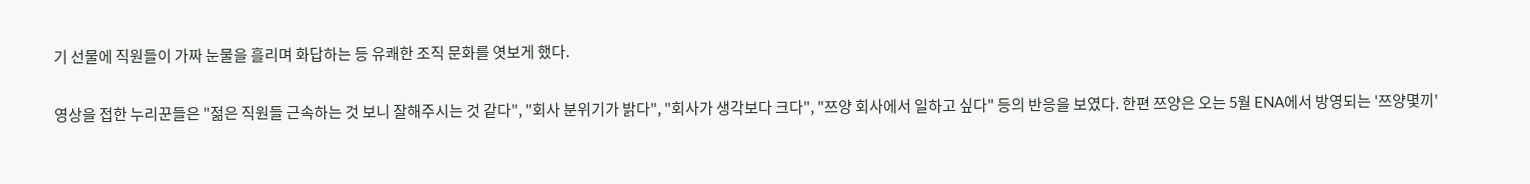기 선물에 직원들이 가짜 눈물을 흘리며 화답하는 등 유쾌한 조직 문화를 엿보게 했다.


영상을 접한 누리꾼들은 "젊은 직원들 근속하는 것 보니 잘해주시는 것 같다", "회사 분위기가 밝다", "회사가 생각보다 크다", "쯔양 회사에서 일하고 싶다" 등의 반응을 보였다. 한편 쯔양은 오는 5월 ENA에서 방영되는 '쯔양몇끼'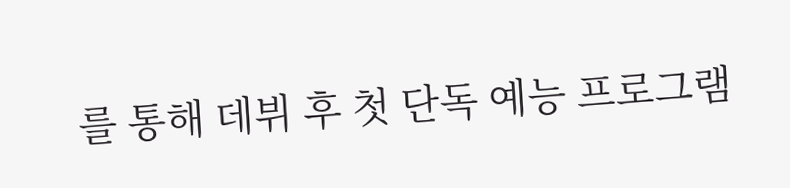를 통해 데뷔 후 첫 단독 예능 프로그램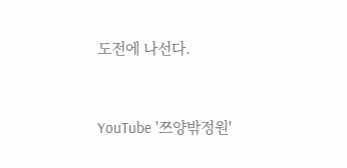도전에 나선다.


YouTube '쯔양밖정원'